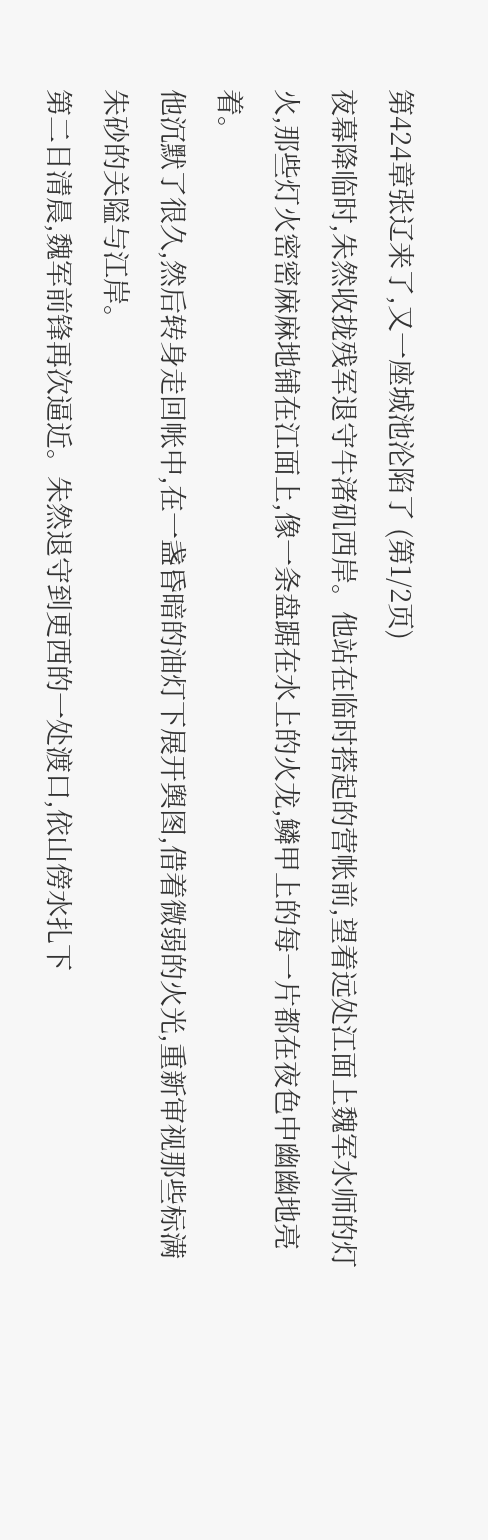第424章张辽来了,又一座城池沦陷了 (第1/2页)
夜幕降临时,朱然收拢残军退守牛渚矶西岸。他站在临时搭起的营帐前,望着远处江面上魏军水师的灯火,那些灯火密密麻麻地铺在江面上,像一条盘踞在水上的火龙,鳞甲上的每一片都在夜色中幽幽地亮着。
他沉默了很久,然后转身走回帐中,在一盏昏暗的油灯下展开舆图,借着微弱的火光,重新审视那些标满朱砂的关隘与江岸。
第二日清晨,魏军前锋再次逼近。朱然退守到更西的一处渡口,依山傍水扎下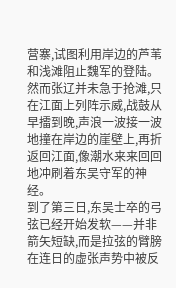营寨,试图利用岸边的芦苇和浅滩阻止魏军的登陆。
然而张辽并未急于抢滩,只在江面上列阵示威,战鼓从早擂到晚,声浪一波接一波地撞在岸边的崖壁上,再折返回江面,像潮水来来回回地冲刷着东吴守军的神经。
到了第三日,东吴士卒的弓弦已经开始发软——并非箭矢短缺,而是拉弦的臂膀在连日的虚张声势中被反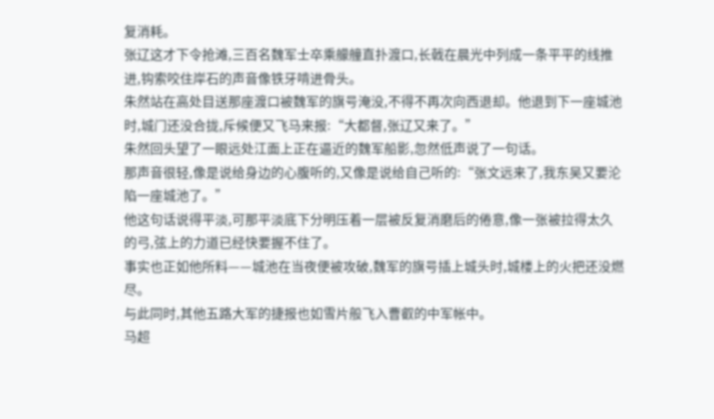复消耗。
张辽这才下令抢滩,三百名魏军士卒乘艨艟直扑渡口,长戟在晨光中列成一条平平的线推进,钩索咬住岸石的声音像铁牙啃进骨头。
朱然站在高处目送那座渡口被魏军的旗号淹没,不得不再次向西退却。他退到下一座城池时,城门还没合拢,斥候便又飞马来报:“大都督,张辽又来了。”
朱然回头望了一眼远处江面上正在逼近的魏军船影,忽然低声说了一句话。
那声音很轻,像是说给身边的心腹听的,又像是说给自己听的:“张文远来了,我东吴又要沦陷一座城池了。”
他这句话说得平淡,可那平淡底下分明压着一层被反复消磨后的倦意,像一张被拉得太久的弓,弦上的力道已经快要握不住了。
事实也正如他所料——城池在当夜便被攻破,魏军的旗号插上城头时,城楼上的火把还没燃尽。
与此同时,其他五路大军的捷报也如雪片般飞入曹叡的中军帐中。
马超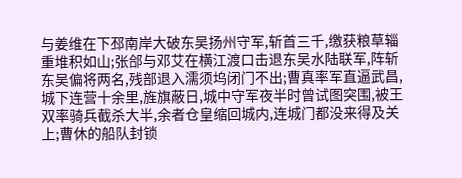与姜维在下邳南岸大破东吴扬州守军,斩首三千,缴获粮草辎重堆积如山;张郃与邓艾在横江渡口击退东吴水陆联军,阵斩东吴偏将两名,残部退入濡须坞闭门不出;曹真率军直逼武昌,城下连营十余里,旌旗蔽日,城中守军夜半时曾试图突围,被王双率骑兵截杀大半,余者仓皇缩回城内,连城门都没来得及关上;曹休的船队封锁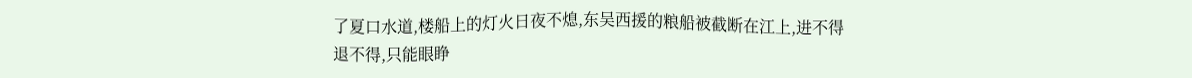了夏口水道,楼船上的灯火日夜不熄,东吴西援的粮船被截断在江上,进不得退不得,只能眼睁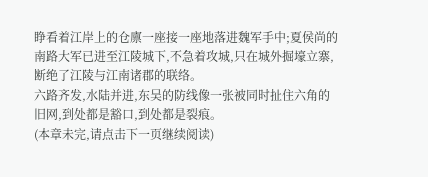睁看着江岸上的仓廪一座接一座地落进魏军手中;夏侯尚的南路大军已进至江陵城下,不急着攻城,只在城外掘壕立寨,断绝了江陵与江南诸郡的联络。
六路齐发,水陆并进,东吴的防线像一张被同时扯住六角的旧网,到处都是豁口,到处都是裂痕。
(本章未完,请点击下一页继续阅读)